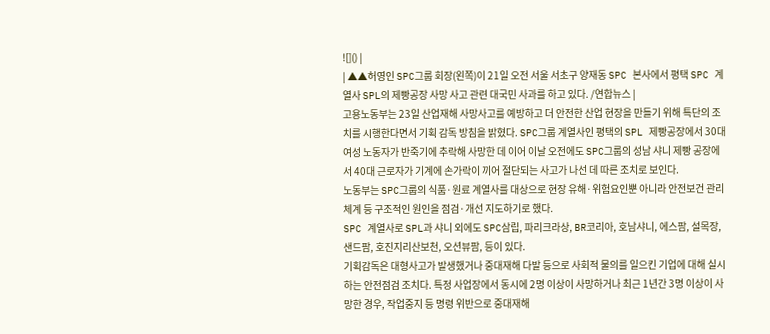![]() |
| ▲▲허영인 SPC그룹 회장(왼쪽)이 21일 오전 서울 서초구 양재동 SPC 본사에서 평택 SPC 계열사 SPL의 제빵공장 사망 사고 관련 대국민 사과를 하고 있다. /연합뉴스 |
고용노동부는 23일 산업재해 사망사고를 예방하고 더 안전한 산업 현장을 만들기 위해 특단의 조치를 시행한다면서 기획 감독 방침을 밝혔다. SPC그룹 계열사인 평택의 SPL 제빵공장에서 30대 여성 노동자가 반죽기에 추락해 사망한 데 이어 이날 오전에도 SPC그룹의 성남 샤니 제빵 공장에서 40대 근로자가 기계에 손가락이 끼어 절단되는 사고가 나선 데 따른 조치로 보인다.
노동부는 SPC그룹의 식품·원료 계열사를 대상으로 현장 유해·위험요인뿐 아니라 안전보건 관리 체계 등 구조적인 원인을 점검·개선 지도하기로 했다.
SPC 계열사로 SPL과 샤니 외에도 SPC삼립, 파리크라상, BR코리아, 호남샤니, 에스팜, 설목장, 샌드팜, 호진지리산보천, 오션뷰팜, 등이 있다.
기획감독은 대형사고가 발생했거나 중대재해 다발 등으로 사회적 물의를 일으킨 기업에 대해 실시하는 안전점검 조치다. 특정 사업장에서 동시에 2명 이상이 사망하거나 최근 1년간 3명 이상이 사망한 경우, 작업중지 등 명령 위반으로 중대재해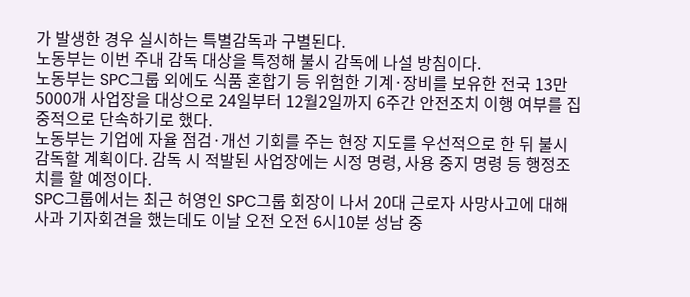가 발생한 경우 실시하는 특별감독과 구별된다.
노동부는 이번 주내 감독 대상을 특정해 불시 감독에 나설 방침이다.
노동부는 SPC그룹 외에도 식품 혼합기 등 위험한 기계·장비를 보유한 전국 13만5000개 사업장을 대상으로 24일부터 12월2일까지 6주간 안전조치 이행 여부를 집중적으로 단속하기로 했다.
노동부는 기업에 자율 점검·개선 기회를 주는 현장 지도를 우선적으로 한 뒤 불시 감독할 계획이다. 감독 시 적발된 사업장에는 시정 명령, 사용 중지 명령 등 행정조치를 할 예정이다.
SPC그룹에서는 최근 허영인 SPC그룹 회장이 나서 20대 근로자 사망사고에 대해 사과 기자회견을 했는데도 이날 오전 오전 6시10분 성남 중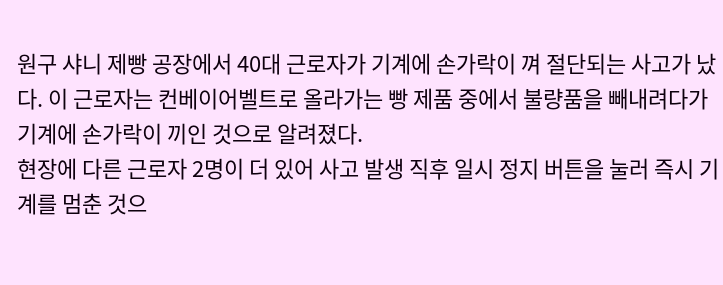원구 샤니 제빵 공장에서 40대 근로자가 기계에 손가락이 껴 절단되는 사고가 났다. 이 근로자는 컨베이어벨트로 올라가는 빵 제품 중에서 불량품을 빼내려다가 기계에 손가락이 끼인 것으로 알려졌다.
현장에 다른 근로자 2명이 더 있어 사고 발생 직후 일시 정지 버튼을 눌러 즉시 기계를 멈춘 것으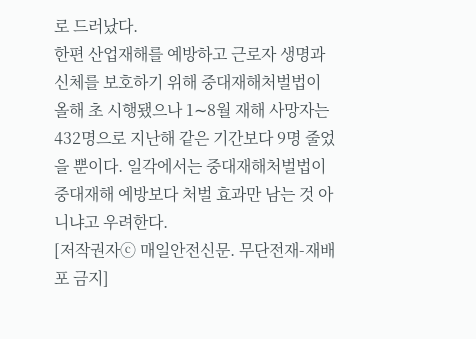로 드러났다.
한편 산업재해를 예방하고 근로자 생명과 신체를 보호하기 위해 중대재해처벌법이 올해 초 시행됐으나 1∼8월 재해 사망자는 432명으로 지난해 같은 기간보다 9명 줄었을 뿐이다. 일각에서는 중대재해처벌법이 중대재해 예방보다 처벌 효과만 남는 것 아니냐고 우려한다.
[저작권자ⓒ 매일안전신문. 무단전재-재배포 금지]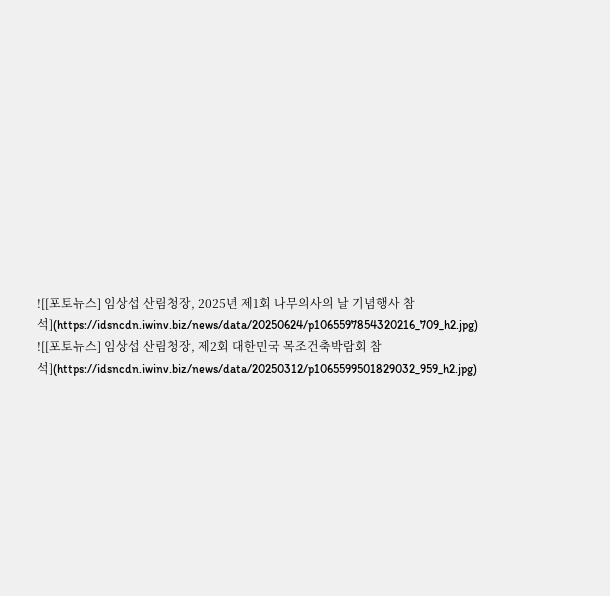![[포토뉴스] 임상섭 산림청장, 2025년 제1회 나무의사의 날 기념행사 참석](https://idsncdn.iwinv.biz/news/data/20250624/p1065597854320216_709_h2.jpg)
![[포토뉴스] 임상섭 산림청장, 제2회 대한민국 목조건축박람회 참석](https://idsncdn.iwinv.biz/news/data/20250312/p1065599501829032_959_h2.jpg)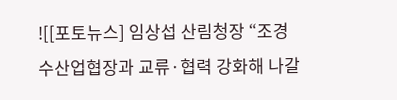![[포토뉴스] 임상섭 산림청장 “조경수산업협장과 교류·협력 강화해 나갈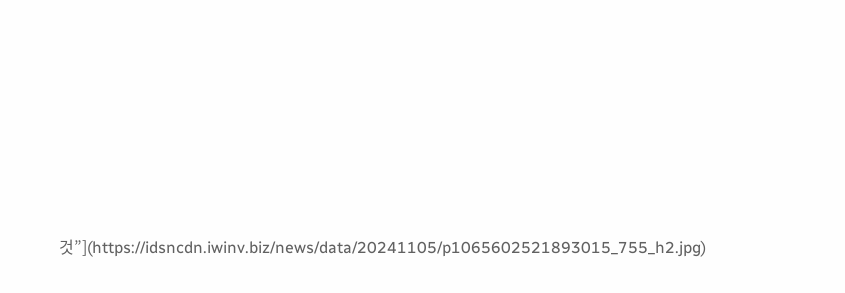것”](https://idsncdn.iwinv.biz/news/data/20241105/p1065602521893015_755_h2.jpg)